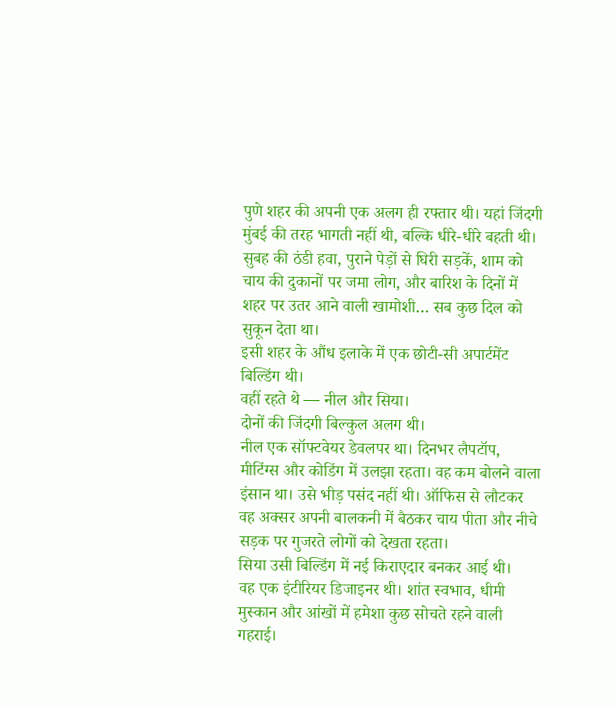पुणे शहर की अपनी एक अलग ही रफ्तार थी। यहां जिंदगी मुंबई की तरह भागती नहीं थी, बल्कि धीरे-धीरे बहती थी। सुबह की ठंडी हवा, पुराने पेड़ों से घिरी सड़कें, शाम को चाय की दुकानों पर जमा लोग, और बारिश के दिनों में शहर पर उतर आने वाली खामोशी… सब कुछ दिल को सुकून देता था।
इसी शहर के औंध इलाके में एक छोटी-सी अपार्टमेंट बिल्डिंग थी।
वहीं रहते थे — नील और सिया।
दोनों की जिंदगी बिल्कुल अलग थी।
नील एक सॉफ्टवेयर डेवलपर था। दिनभर लैपटॉप, मीटिंग्स और कोडिंग में उलझा रहता। वह कम बोलने वाला इंसान था। उसे भीड़ पसंद नहीं थी। ऑफिस से लौटकर वह अक्सर अपनी बालकनी में बैठकर चाय पीता और नीचे सड़क पर गुजरते लोगों को देखता रहता।
सिया उसी बिल्डिंग में नई किराएदार बनकर आई थी।
वह एक इंटीरियर डिजाइनर थी। शांत स्वभाव, धीमी मुस्कान और आंखों में हमेशा कुछ सोचते रहने वाली गहराई।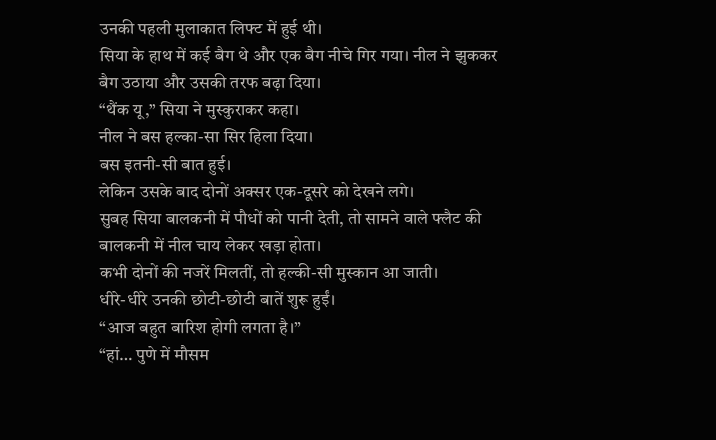उनकी पहली मुलाकात लिफ्ट में हुई थी।
सिया के हाथ में कई बैग थे और एक बैग नीचे गिर गया। नील ने झुककर बैग उठाया और उसकी तरफ बढ़ा दिया।
“थैंक यू,” सिया ने मुस्कुराकर कहा।
नील ने बस हल्का-सा सिर हिला दिया।
बस इतनी-सी बात हुई।
लेकिन उसके बाद दोनों अक्सर एक-दूसरे को देखने लगे।
सुबह सिया बालकनी में पौधों को पानी देती, तो सामने वाले फ्लैट की बालकनी में नील चाय लेकर खड़ा होता।
कभी दोनों की नजरें मिलतीं, तो हल्की-सी मुस्कान आ जाती।
धीरे-धीरे उनकी छोटी-छोटी बातें शुरू हुईं।
“आज बहुत बारिश होगी लगता है।”
“हां… पुणे में मौसम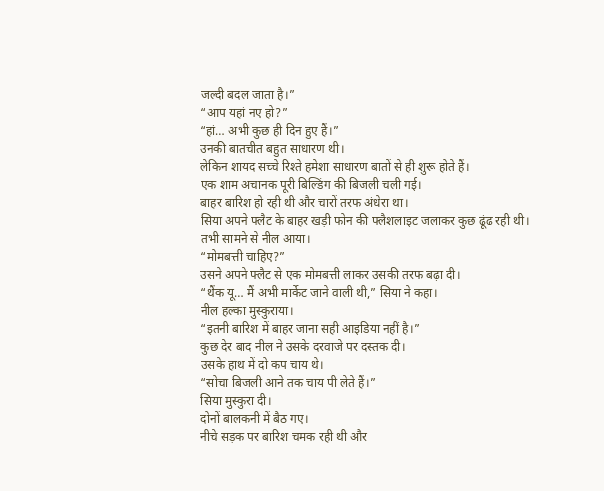जल्दी बदल जाता है।”
“आप यहां नए हो?”
“हां… अभी कुछ ही दिन हुए हैं।”
उनकी बातचीत बहुत साधारण थी।
लेकिन शायद सच्चे रिश्ते हमेशा साधारण बातों से ही शुरू होते हैं।
एक शाम अचानक पूरी बिल्डिंग की बिजली चली गई।
बाहर बारिश हो रही थी और चारों तरफ अंधेरा था।
सिया अपने फ्लैट के बाहर खड़ी फोन की फ्लैशलाइट जलाकर कुछ ढूंढ रही थी। तभी सामने से नील आया।
“मोमबत्ती चाहिए?”
उसने अपने फ्लैट से एक मोमबत्ती लाकर उसकी तरफ बढ़ा दी।
“थैंक यू… मैं अभी मार्केट जाने वाली थी,” सिया ने कहा।
नील हल्का मुस्कुराया।
“इतनी बारिश में बाहर जाना सही आइडिया नहीं है।”
कुछ देर बाद नील ने उसके दरवाजे पर दस्तक दी।
उसके हाथ में दो कप चाय थे।
“सोचा बिजली आने तक चाय पी लेते हैं।”
सिया मुस्कुरा दी।
दोनों बालकनी में बैठ गए।
नीचे सड़क पर बारिश चमक रही थी और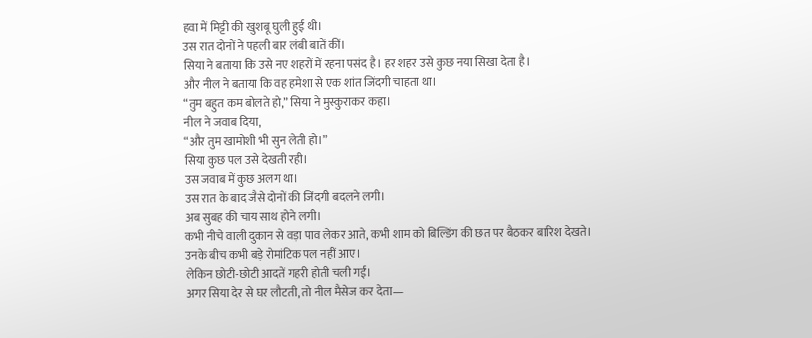हवा में मिट्टी की खुशबू घुली हुई थी।
उस रात दोनों ने पहली बार लंबी बातें कीं।
सिया ने बताया कि उसे नए शहरों में रहना पसंद है। हर शहर उसे कुछ नया सिखा देता है।
और नील ने बताया कि वह हमेशा से एक शांत जिंदगी चाहता था।
“तुम बहुत कम बोलते हो,” सिया ने मुस्कुराकर कहा।
नील ने जवाब दिया,
“और तुम खामोशी भी सुन लेती हो।”
सिया कुछ पल उसे देखती रही।
उस जवाब में कुछ अलग था।
उस रात के बाद जैसे दोनों की जिंदगी बदलने लगी।
अब सुबह की चाय साथ होने लगी।
कभी नीचे वाली दुकान से वड़ा पाव लेकर आते, कभी शाम को बिल्डिंग की छत पर बैठकर बारिश देखते।
उनके बीच कभी बड़े रोमांटिक पल नहीं आए।
लेकिन छोटी-छोटी आदतें गहरी होती चली गईं।
अगर सिया देर से घर लौटती, तो नील मैसेज कर देता—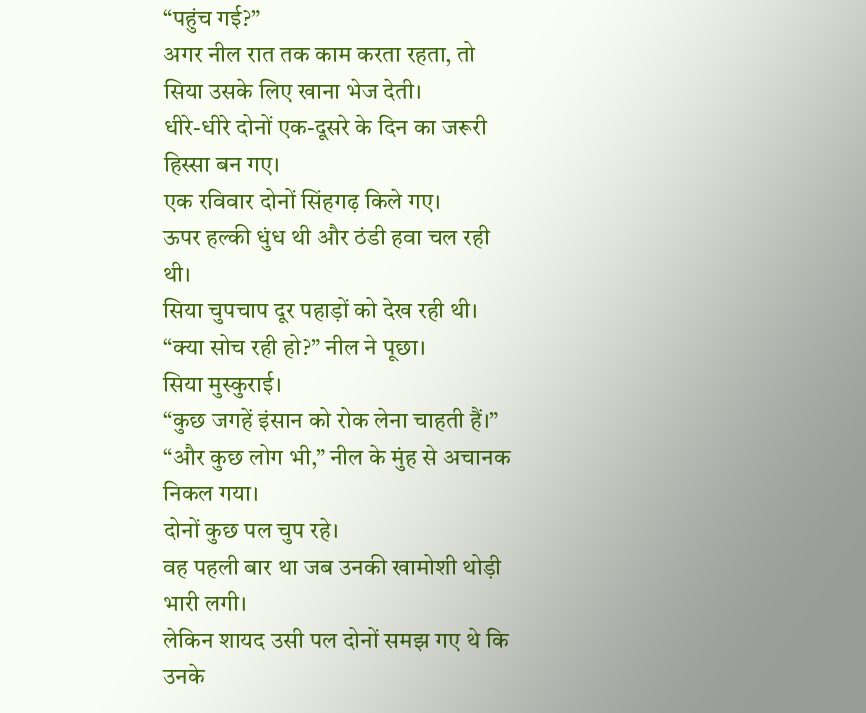“पहुंच गई?”
अगर नील रात तक काम करता रहता, तो सिया उसके लिए खाना भेज देती।
धीरे-धीरे दोनों एक-दूसरे के दिन का जरूरी हिस्सा बन गए।
एक रविवार दोनों सिंहगढ़ किले गए।
ऊपर हल्की धुंध थी और ठंडी हवा चल रही थी।
सिया चुपचाप दूर पहाड़ों को देख रही थी।
“क्या सोच रही हो?” नील ने पूछा।
सिया मुस्कुराई।
“कुछ जगहें इंसान को रोक लेना चाहती हैं।”
“और कुछ लोग भी,” नील के मुंह से अचानक निकल गया।
दोनों कुछ पल चुप रहे।
वह पहली बार था जब उनकी खामोशी थोड़ी भारी लगी।
लेकिन शायद उसी पल दोनों समझ गए थे कि उनके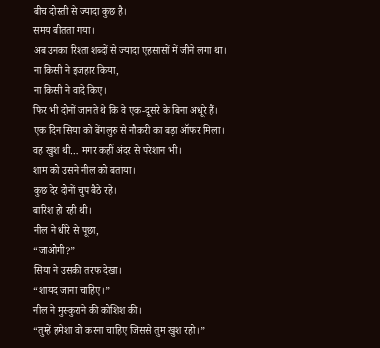बीच दोस्ती से ज्यादा कुछ है।
समय बीतता गया।
अब उनका रिश्ता शब्दों से ज्यादा एहसासों में जीने लगा था।
ना किसी ने इजहार किया,
ना किसी ने वादे किए।
फिर भी दोनों जानते थे कि वे एक-दूसरे के बिना अधूरे हैं।
एक दिन सिया को बेंगलुरु से नौकरी का बड़ा ऑफर मिला।
वह खुश थी… मगर कहीं अंदर से परेशान भी।
शाम को उसने नील को बताया।
कुछ देर दोनों चुप बैठे रहे।
बारिश हो रही थी।
नील ने धीरे से पूछा,
“जाओगी?”
सिया ने उसकी तरफ देखा।
“शायद जाना चाहिए।”
नील ने मुस्कुराने की कोशिश की।
“तुम्हें हमेशा वो करना चाहिए जिससे तुम खुश रहो।”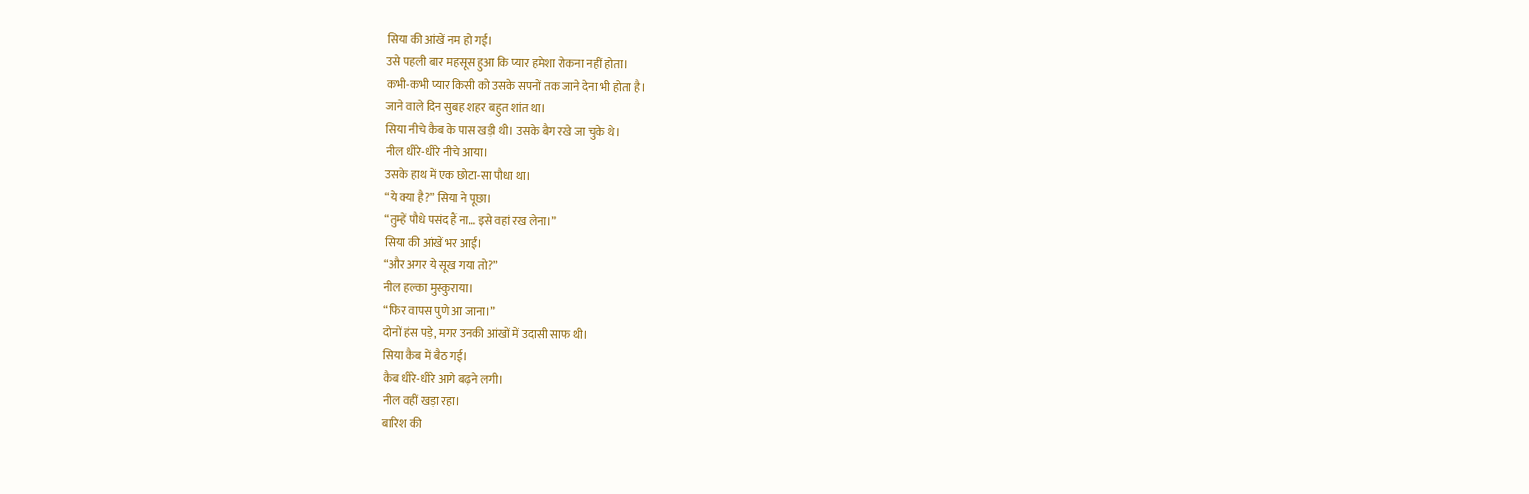सिया की आंखें नम हो गईं।
उसे पहली बार महसूस हुआ कि प्यार हमेशा रोकना नहीं होता।
कभी-कभी प्यार किसी को उसके सपनों तक जाने देना भी होता है।
जाने वाले दिन सुबह शहर बहुत शांत था।
सिया नीचे कैब के पास खड़ी थी। उसके बैग रखे जा चुके थे।
नील धीरे-धीरे नीचे आया।
उसके हाथ में एक छोटा-सा पौधा था।
“ये क्या है?” सिया ने पूछा।
“तुम्हें पौधे पसंद हैं ना… इसे वहां रख लेना।”
सिया की आंखें भर आईं।
“और अगर ये सूख गया तो?”
नील हल्का मुस्कुराया।
“फिर वापस पुणे आ जाना।”
दोनों हंस पड़े, मगर उनकी आंखों में उदासी साफ थी।
सिया कैब में बैठ गई।
कैब धीरे-धीरे आगे बढ़ने लगी।
नील वहीं खड़ा रहा।
बारिश की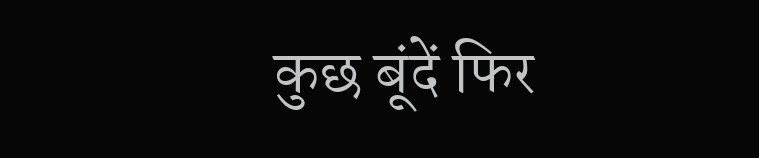कुछ बूंदें फिर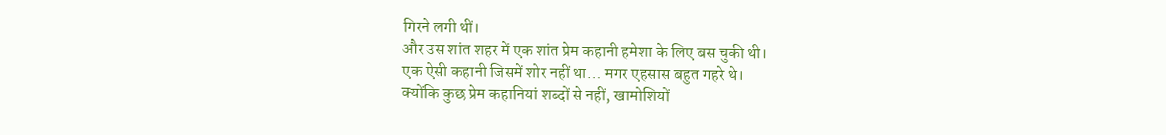गिरने लगी थीं।
और उस शांत शहर में एक शांत प्रेम कहानी हमेशा के लिए बस चुकी थी।
एक ऐसी कहानी जिसमें शोर नहीं था… मगर एहसास बहुत गहरे थे।
क्योंकि कुछ प्रेम कहानियां शब्दों से नहीं, खामोशियों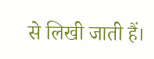से लिखी जाती हैं।